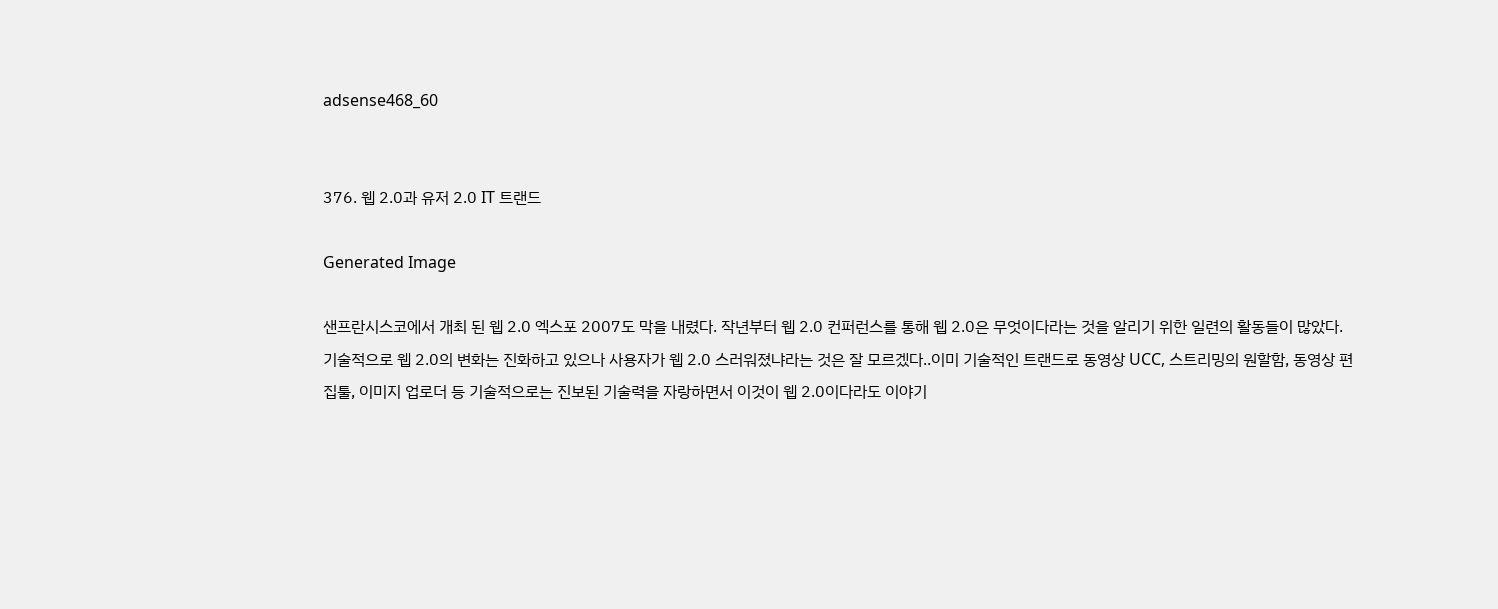adsense468_60


376. 웹 2.0과 유저 2.0 IT 트랜드

Generated Image

샌프란시스코에서 개최 된 웹 2.0 엑스포 2007도 막을 내렸다. 작년부터 웹 2.0 컨퍼런스를 통해 웹 2.0은 무엇이다라는 것을 알리기 위한 일련의 활동들이 많았다. 기술적으로 웹 2.0의 변화는 진화하고 있으나 사용자가 웹 2.0 스러워졌냐라는 것은 잘 모르겠다..이미 기술적인 트랜드로 동영상 UCC, 스트리밍의 원할함, 동영상 편집툴, 이미지 업로더 등 기술적으로는 진보된 기술력을 자랑하면서 이것이 웹 2.0이다라도 이야기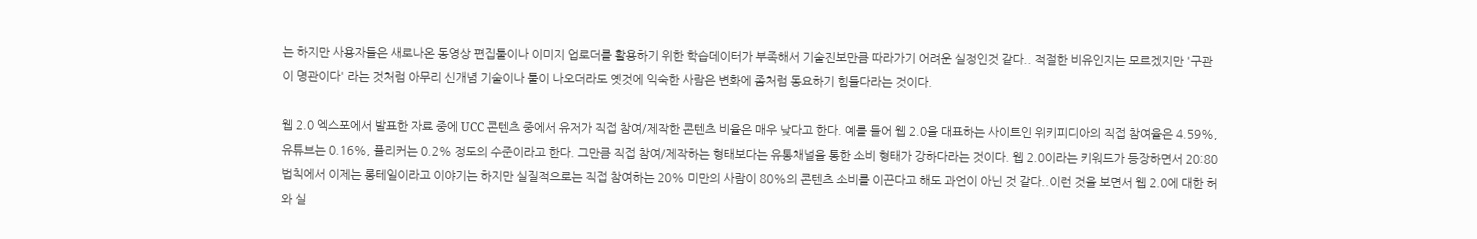는 하지만 사용자들은 새로나온 동영상 편집툴이나 이미지 업로더를 활용하기 위한 학습데이터가 부족해서 기술진보만큼 따라가기 어려운 실정인것 같다.. 적절한 비유인지는 모르겠지만 '구관이 명관이다' 라는 것처럼 아무리 신개념 기술이나 툴이 나오더라도 옛것에 익숙한 사람은 변화에 좀처럼 동요하기 힘들다라는 것이다.

웹 2.0 엑스포에서 발표한 자료 중에 UCC 콘텐츠 중에서 유저가 직접 참여/제작한 콘텐츠 비율은 매우 낮다고 한다. 예를 들어 웹 2.0을 대표하는 사이트인 위키피디아의 직접 참여율은 4.59%, 유튜브는 0.16%, 플리커는 0.2% 정도의 수준이라고 한다. 그만큼 직접 참여/제작하는 형태보다는 유통채널을 통한 소비 형태가 강하다라는 것이다. 웹 2.0이라는 키워드가 등장하면서 20:80 법칙에서 이제는 롱테일이라고 이야기는 하지만 실질적으로는 직접 참여하는 20% 미만의 사람이 80%의 콘텐츠 소비를 이끈다고 해도 과언이 아닌 것 같다..이런 것을 보면서 웹 2.0에 대한 허와 실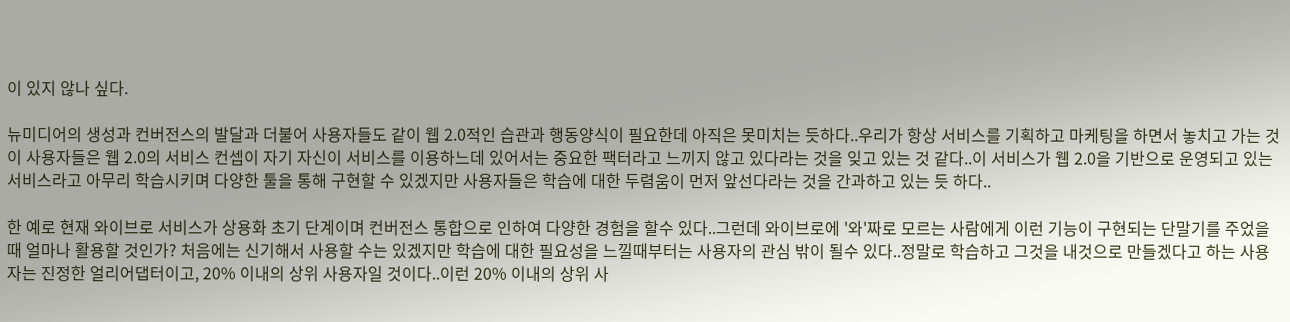이 있지 않나 싶다.

뉴미디어의 생성과 컨버전스의 발달과 더불어 사용자들도 같이 웹 2.0적인 습관과 행동양식이 필요한데 아직은 못미치는 듯하다..우리가 항상 서비스를 기획하고 마케팅을 하면서 놓치고 가는 것이 사용자들은 웹 2.0의 서비스 컨셉이 자기 자신이 서비스를 이용하느데 있어서는 중요한 팩터라고 느끼지 않고 있다라는 것을 잊고 있는 것 같다..이 서비스가 웹 2.0을 기반으로 운영되고 있는 서비스라고 아무리 학습시키며 다양한 툴을 통해 구현할 수 있겠지만 사용자들은 학습에 대한 두렴움이 먼저 앞선다라는 것을 간과하고 있는 듯 하다..

한 예로 현재 와이브로 서비스가 상용화 초기 단계이며 컨버전스 통합으로 인하여 다양한 경험을 할수 있다..그런데 와이브로에 '와'짜로 모르는 사람에게 이런 기능이 구현되는 단말기를 주었을때 얼마나 활용할 것인가? 처음에는 신기해서 사용할 수는 있겠지만 학습에 대한 필요성을 느낄때부터는 사용자의 관심 밖이 될수 있다..정말로 학습하고 그것을 내것으로 만들겠다고 하는 사용자는 진정한 얼리어댑터이고, 20% 이내의 상위 사용자일 것이다..이런 20% 이내의 상위 사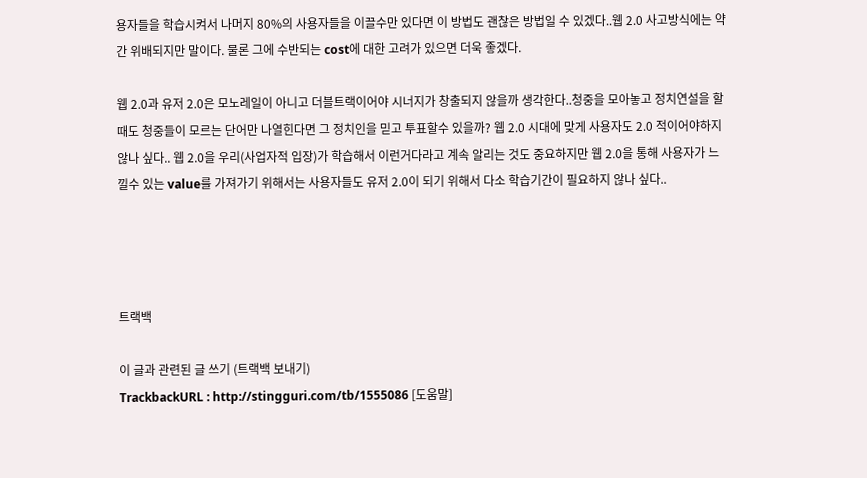용자들을 학습시켜서 나머지 80%의 사용자들을 이끌수만 있다면 이 방법도 괜찮은 방법일 수 있겠다..웹 2.0 사고방식에는 약간 위배되지만 말이다. 물론 그에 수반되는 cost에 대한 고려가 있으면 더욱 좋겠다.

웹 2.0과 유저 2.0은 모노레일이 아니고 더블트랙이어야 시너지가 창출되지 않을까 생각한다..청중을 모아놓고 정치연설을 할때도 청중들이 모르는 단어만 나열힌다면 그 정치인을 믿고 투표할수 있을까? 웹 2.0 시대에 맞게 사용자도 2.0 적이어야하지 않나 싶다.. 웹 2.0을 우리(사업자적 입장)가 학습해서 이런거다라고 계속 알리는 것도 중요하지만 웹 2.0을 통해 사용자가 느낄수 있는 value를 가져가기 위해서는 사용자들도 유저 2.0이 되기 위해서 다소 학습기간이 필요하지 않나 싶다..




트랙백

이 글과 관련된 글 쓰기 (트랙백 보내기)
TrackbackURL : http://stingguri.com/tb/1555086 [도움말]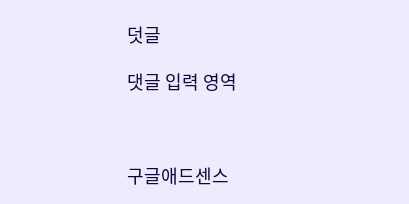덧글

댓글 입력 영역



구글애드센스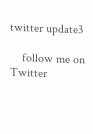twitter update3

    follow me on Twitter